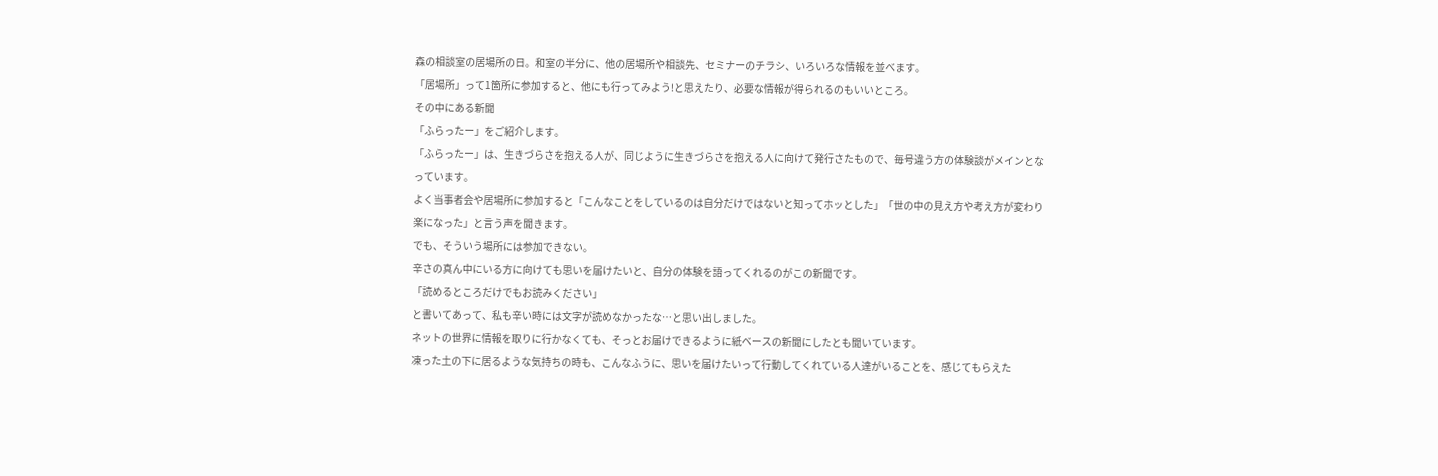森の相談室の居場所の日。和室の半分に、他の居場所や相談先、セミナーのチラシ、いろいろな情報を並べます。
「居場所」って1箇所に参加すると、他にも行ってみよう!と思えたり、必要な情報が得られるのもいいところ。
その中にある新聞
「ふらったー」をご紹介します。
「ふらったー」は、生きづらさを抱える人が、同じように生きづらさを抱える人に向けて発行さたもので、毎号違う方の体験談がメインとなっています。
よく当事者会や居場所に参加すると「こんなことをしているのは自分だけではないと知ってホッとした」「世の中の見え方や考え方が変わり楽になった」と言う声を聞きます。
でも、そういう場所には参加できない。
辛さの真ん中にいる方に向けても思いを届けたいと、自分の体験を語ってくれるのがこの新聞です。
「読めるところだけでもお読みください」
と書いてあって、私も辛い時には文字が読めなかったな…と思い出しました。
ネットの世界に情報を取りに行かなくても、そっとお届けできるように紙ベースの新聞にしたとも聞いています。
凍った土の下に居るような気持ちの時も、こんなふうに、思いを届けたいって行動してくれている人達がいることを、感じてもらえた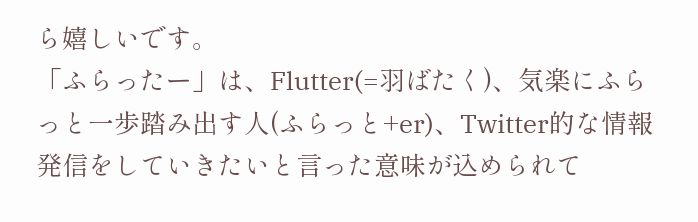ら嬉しいです。
「ふらったー」は、Flutter(=羽ばたく)、気楽にふらっと一歩踏み出す人(ふらっと+er)、Twitter的な情報発信をしていきたいと言った意味が込められて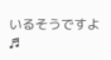いるそうですよ♬